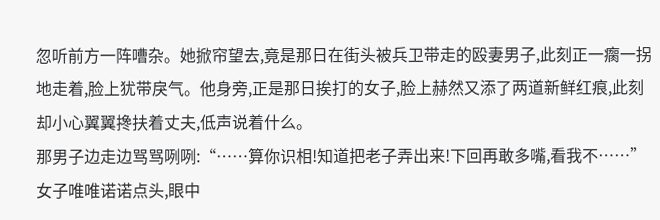忽听前方一阵嘈杂。她掀帘望去,竟是那日在街头被兵卫带走的殴妻男子,此刻正一瘸一拐地走着,脸上犹带戾气。他身旁,正是那日挨打的女子,脸上赫然又添了两道新鲜红痕,此刻却小心翼翼搀扶着丈夫,低声说着什么。
那男子边走边骂骂咧咧:“……算你识相!知道把老子弄出来!下回再敢多嘴,看我不……”
女子唯唯诺诺点头,眼中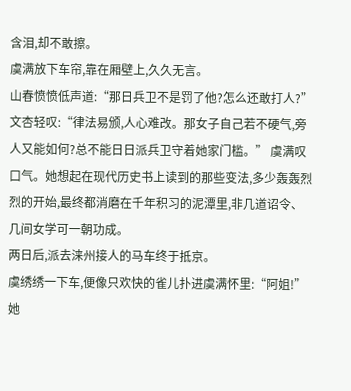含泪,却不敢擦。
虞满放下车帘,靠在厢壁上,久久无言。
山春愤愤低声道:“那日兵卫不是罚了他?怎么还敢打人?”
文杏轻叹:“律法易颁,人心难改。那女子自己若不硬气,旁人又能如何?总不能日日派兵卫守着她家门槛。” 虞满叹口气。她想起在现代历史书上读到的那些变法,多少轰轰烈烈的开始,最终都消磨在千年积习的泥潭里,非几道诏令、几间女学可一朝功成。
两日后,派去涞州接人的马车终于抵京。
虞绣绣一下车,便像只欢快的雀儿扑进虞满怀里:“阿姐!”她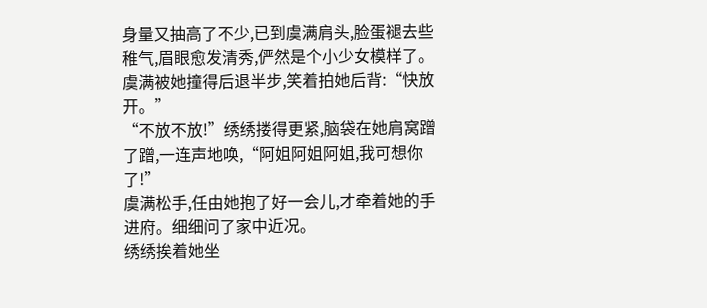身量又抽高了不少,已到虞满肩头,脸蛋褪去些稚气,眉眼愈发清秀,俨然是个小少女模样了。
虞满被她撞得后退半步,笑着拍她后背:“快放开。”
“不放不放!”绣绣搂得更紧,脑袋在她肩窝蹭了蹭,一连声地唤,“阿姐阿姐阿姐,我可想你了!”
虞满松手,任由她抱了好一会儿,才牵着她的手进府。细细问了家中近况。
绣绣挨着她坐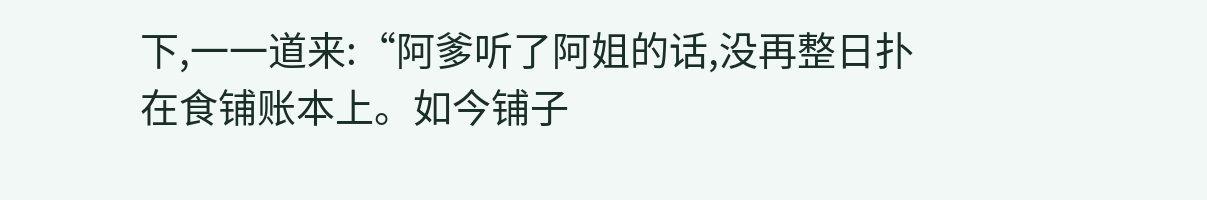下,一一道来:“阿爹听了阿姐的话,没再整日扑在食铺账本上。如今铺子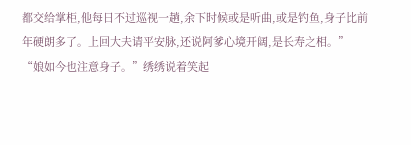都交给掌柜,他每日不过巡视一趟,余下时候或是听曲,或是钓鱼,身子比前年硬朗多了。上回大夫请平安脉,还说阿爹心境开阔,是长寿之相。”
“娘如今也注意身子。”绣绣说着笑起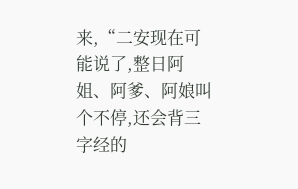来,“二安现在可能说了,整日阿姐、阿爹、阿娘叫个不停,还会背三字经的